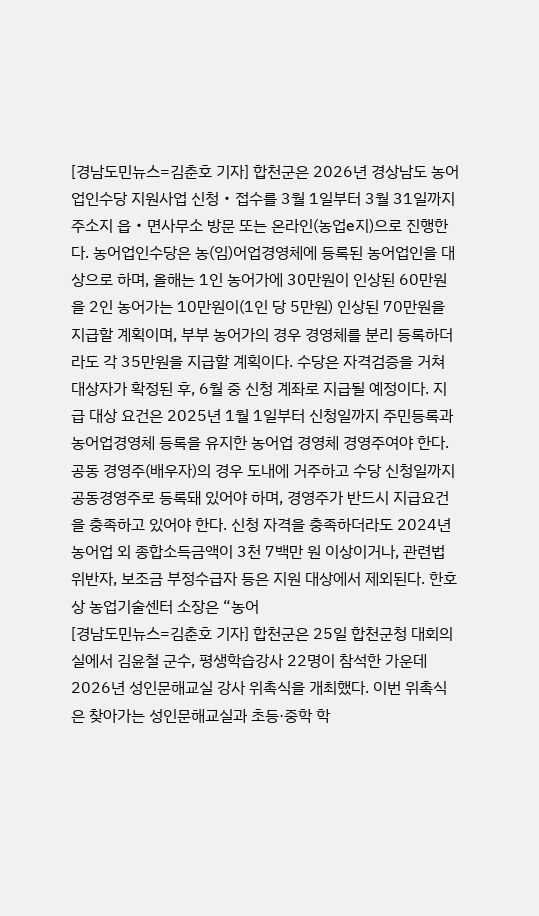[경남도민뉴스=김춘호 기자] 합천군은 2026년 경상남도 농어업인수당 지원사업 신청‧접수를 3월 1일부터 3월 31일까지 주소지 읍‧면사무소 방문 또는 온라인(농업e지)으로 진행한다. 농어업인수당은 농(임)어업경영체에 등록된 농어업인을 대상으로 하며, 올해는 1인 농어가에 30만원이 인상된 60만원을 2인 농어가는 10만원이(1인 당 5만원) 인상된 70만원을 지급할 계획이며, 부부 농어가의 경우 경영체를 분리 등록하더라도 각 35만원을 지급할 계획이다. 수당은 자격검증을 거쳐 대상자가 확정된 후, 6월 중 신청 계좌로 지급될 예정이다. 지급 대상 요건은 2025년 1월 1일부터 신청일까지 주민등록과 농어업경영체 등록을 유지한 농어업 경영체 경영주여야 한다. 공동 경영주(배우자)의 경우 도내에 거주하고 수당 신청일까지 공동경영주로 등록돼 있어야 하며, 경영주가 반드시 지급요건을 충족하고 있어야 한다. 신청 자격을 충족하더라도 2024년 농어업 외 종합소득금액이 3천 7백만 원 이상이거나, 관련법 위반자, 보조금 부정수급자 등은 지원 대상에서 제외된다. 한호상 농업기술센터 소장은 “농어
[경남도민뉴스=김춘호 기자] 합천군은 25일 합천군청 대회의실에서 김윤철 군수, 평생학습강사 22명이 참석한 가운데 2026년 성인문해교실 강사 위촉식을 개최했다. 이번 위촉식은 찾아가는 성인문해교실과 초등·중학 학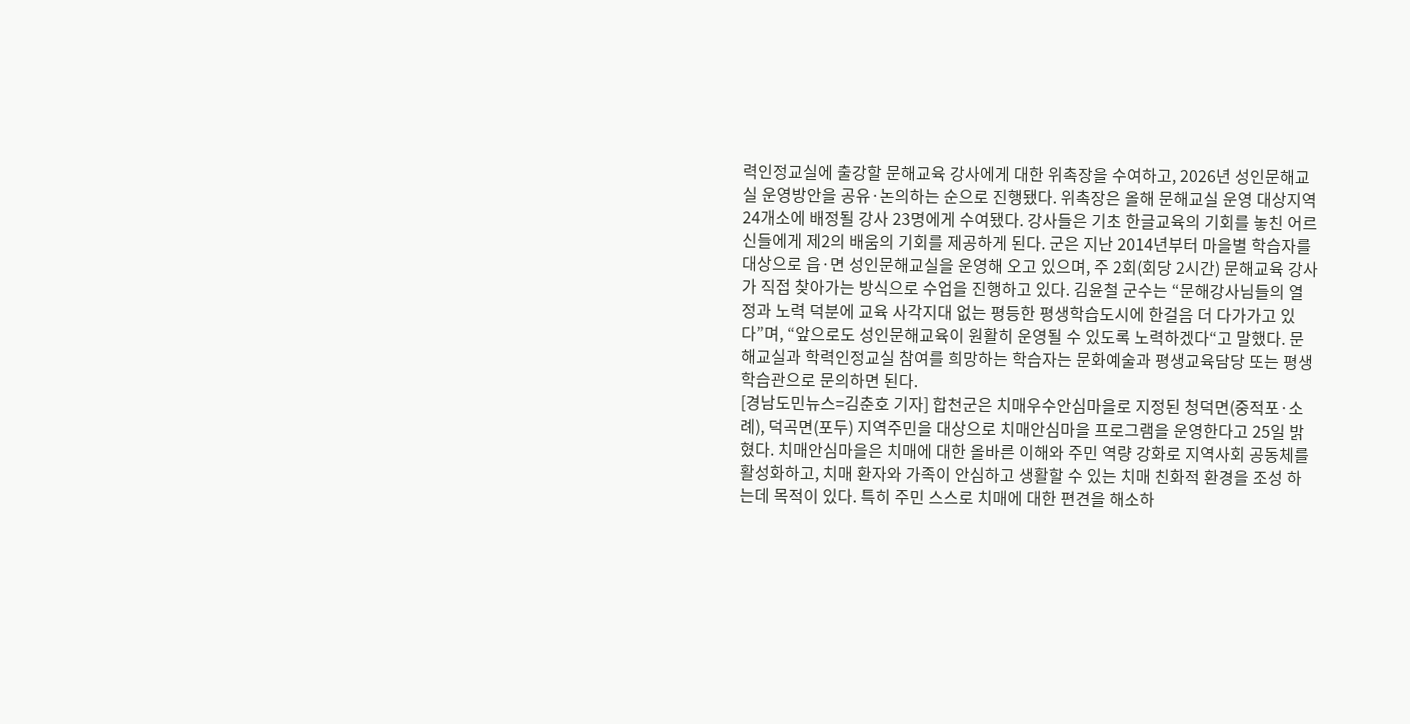력인정교실에 출강할 문해교육 강사에게 대한 위촉장을 수여하고, 2026년 성인문해교실 운영방안을 공유·논의하는 순으로 진행됐다. 위촉장은 올해 문해교실 운영 대상지역 24개소에 배정될 강사 23명에게 수여됐다. 강사들은 기초 한글교육의 기회를 놓친 어르신들에게 제2의 배움의 기회를 제공하게 된다. 군은 지난 2014년부터 마을별 학습자를 대상으로 읍·면 성인문해교실을 운영해 오고 있으며, 주 2회(회당 2시간) 문해교육 강사가 직접 찾아가는 방식으로 수업을 진행하고 있다. 김윤철 군수는 “문해강사님들의 열정과 노력 덕분에 교육 사각지대 없는 평등한 평생학습도시에 한걸음 더 다가가고 있다”며, “앞으로도 성인문해교육이 원활히 운영될 수 있도록 노력하겠다“고 말했다. 문해교실과 학력인정교실 참여를 희망하는 학습자는 문화예술과 평생교육담당 또는 평생학습관으로 문의하면 된다.
[경남도민뉴스=김춘호 기자] 합천군은 치매우수안심마을로 지정된 청덕면(중적포·소례), 덕곡면(포두) 지역주민을 대상으로 치매안심마을 프로그램을 운영한다고 25일 밝혔다. 치매안심마을은 치매에 대한 올바른 이해와 주민 역량 강화로 지역사회 공동체를 활성화하고, 치매 환자와 가족이 안심하고 생활할 수 있는 치매 친화적 환경을 조성 하는데 목적이 있다. 특히 주민 스스로 치매에 대한 편견을 해소하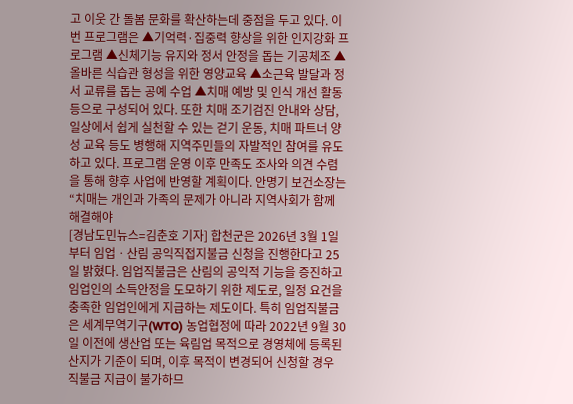고 이웃 간 돌봄 문화를 확산하는데 중점을 두고 있다. 이번 프로그램은 ▲기억력·집중력 향상을 위한 인지강화 프로그램 ▲신체기능 유지와 정서 안정을 돕는 기공체조 ▲올바른 식습관 형성을 위한 영양교육 ▲소근육 발달과 정서 교류를 돕는 공예 수업 ▲치매 예방 및 인식 개선 활동 등으로 구성되어 있다. 또한 치매 조기검진 안내와 상담, 일상에서 쉽게 실천할 수 있는 걷기 운동, 치매 파트너 양성 교육 등도 병행해 지역주민들의 자발적인 참여를 유도하고 있다. 프로그램 운영 이후 만족도 조사와 의견 수렴을 통해 향후 사업에 반영할 계획이다. 안명기 보건소장는 “치매는 개인과 가족의 문제가 아니라 지역사회가 함께 해결해야
[경남도민뉴스=김춘호 기자] 합천군은 2026년 3월 1일부터 임업ㆍ산림 공익직접지불금 신청을 진행한다고 25일 밝혔다. 임업직불금은 산림의 공익적 기능을 증진하고 임업인의 소득안정을 도모하기 위한 제도로, 일정 요건을 충족한 임업인에게 지급하는 제도이다. 특히 임업직불금은 세계무역기구(WTO) 농업협정에 따라 2022년 9월 30일 이전에 생산업 또는 육림업 목적으로 경영체에 등록된 산지가 기준이 되며, 이후 목적이 변경되어 신청할 경우 직불금 지급이 불가하므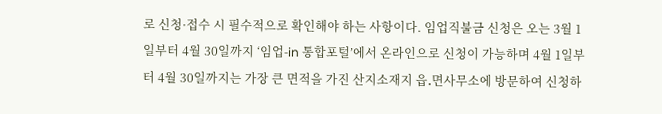로 신청·접수 시 필수적으로 확인해야 하는 사항이다. 임업직불금 신청은 오는 3월 1일부터 4월 30일까지 ‘임업-in 통합포털’에서 온라인으로 신청이 가능하며 4월 1일부터 4월 30일까지는 가장 큰 면적을 가진 산지소재지 읍․면사무소에 방문하여 신청하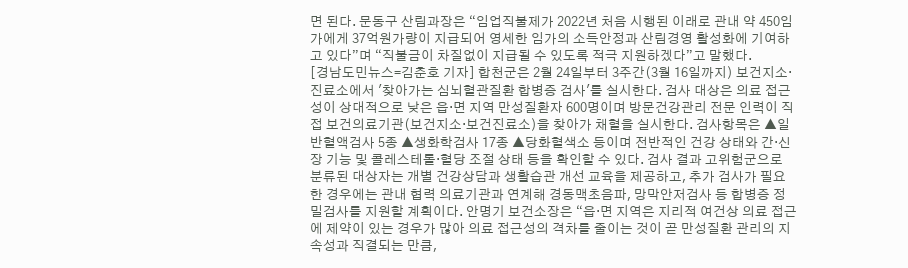면 된다. 문동구 산림과장은 “임업직불제가 2022년 처음 시행된 이래로 관내 약 450임가에게 37억원가량이 지급되어 영세한 임가의 소득안정과 산림경영 활성화에 기여하고 있다”며 “직불금이 차질없이 지급될 수 있도록 적극 지원하겠다”고 말했다.
[경남도민뉴스=김춘호 기자] 합천군은 2월 24일부터 3주간(3월 16일까지) 보건지소·진료소에서 '찾아가는 심뇌혈관질환 합병증 검사'를 실시한다. 검사 대상은 의료 접근성이 상대적으로 낮은 읍·면 지역 만성질환자 600명이며 방문건강관리 전문 인력이 직접 보건의료기관(보건지소·보건진료소)을 찾아가 채혈을 실시한다. 검사항목은 ▲일반혈액검사 5종 ▲생화학검사 17종 ▲당화혈색소 등이며 전반적인 건강 상태와 간·신장 기능 및 콜레스테롤·혈당 조절 상태 등을 확인할 수 있다. 검사 결과 고위험군으로 분류된 대상자는 개별 건강상담과 생활습관 개선 교육을 제공하고, 추가 검사가 필요한 경우에는 관내 협력 의료기관과 연계해 경동맥초음파, 망막안저검사 등 합병증 정밀검사를 지원할 계획이다. 안명기 보건소장은 “읍·면 지역은 지리적 여건상 의료 접근에 제약이 있는 경우가 많아 의료 접근성의 격차를 줄이는 것이 곧 만성질환 관리의 지속성과 직결되는 만큼,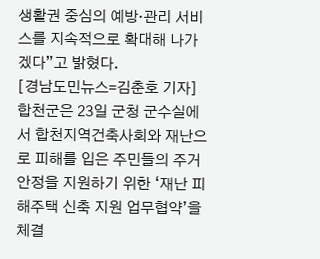생활권 중심의 예방·관리 서비스를 지속적으로 확대해 나가겠다”고 밝혔다.
[경남도민뉴스=김춘호 기자] 합천군은 23일 군청 군수실에서 합천지역건축사회와 재난으로 피해를 입은 주민들의 주거 안정을 지원하기 위한 ‘재난 피해주택 신축 지원 업무협약’을 체결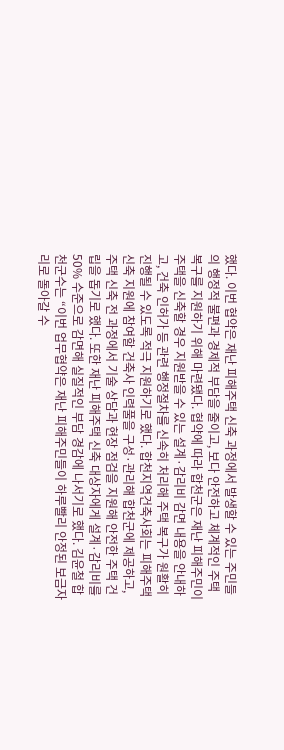했다. 이번 협약은 재난 피해주택 신축 과정에서 발생할 수 있는 주민들의 행정적 불편과 경제적 부담을 줄이고, 보다 안전하고 체계적인 주택 복구를 지원하기 위해 마련됐다. 협약에 따라 합천군은 재난 피해주민이 주택을 신축할 경우 지원받을 수 있는 설계·감리비 감면 내용을 안내하고, 건축 인허가 등 관련 행정절차를 신속히 처리해 주택 복구가 원활히 진행될 수 있도록 적극 지원하기로 했다. 합천지역건축사회는 피해주택 신축 지원에 참여할 건축사 인력풀을 구성·관리해 합천군에 제공하고, 주택 신축 전 과정에서 기술 상담과 현장 점검을 지원해 안전한 주택 건립을 돕기로 했다. 또한 재난 피해주택 신축 대상자에게 설계·감리비를 50% 수준으로 감면해 실질적인 부담 경감에 나서기로 했다. 김윤철 합천군수는 “이번 업무협약은 재난 피해주민들이 하루빨리 안정된 보금자리로 돌아갈 수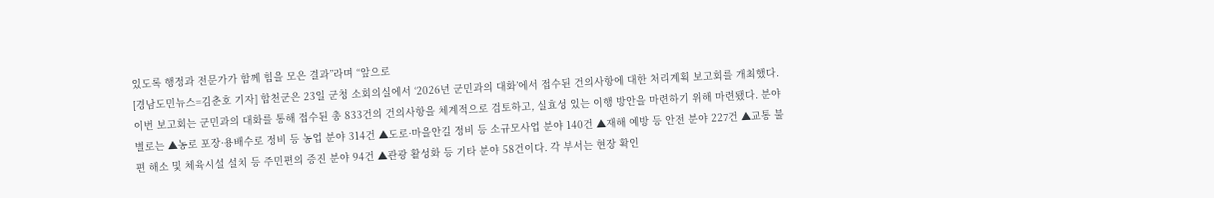있도록 행정과 전문가가 함께 힘을 모은 결과”라며 “앞으로
[경남도민뉴스=김춘호 기자] 합천군은 23일 군청 소회의실에서 ‘2026년 군민과의 대화’에서 접수된 건의사항에 대한 처리계획 보고회를 개최했다. 이번 보고회는 군민과의 대화를 통해 접수된 총 833건의 건의사항을 체계적으로 검토하고, 실효성 있는 이행 방안을 마련하기 위해 마련됐다. 분야별로는 ▲농로 포장·용배수로 정비 등 농업 분야 314건 ▲도로·마을안길 정비 등 소규모사업 분야 140건 ▲재해 예방 등 안전 분야 227건 ▲교통 불편 해소 및 체육시설 설치 등 주민편의 증진 분야 94건 ▲관광 활성화 등 기타 분야 58건이다. 각 부서는 현장 확인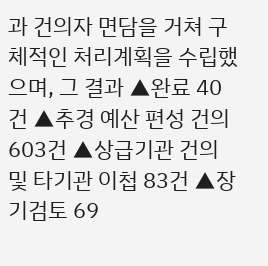과 건의자 면담을 거쳐 구체적인 처리계획을 수립했으며, 그 결과 ▲완료 40건 ▲추경 예산 편성 건의 603건 ▲상급기관 건의 및 타기관 이첩 83건 ▲장기검토 69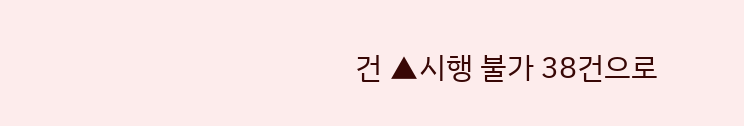건 ▲시행 불가 38건으로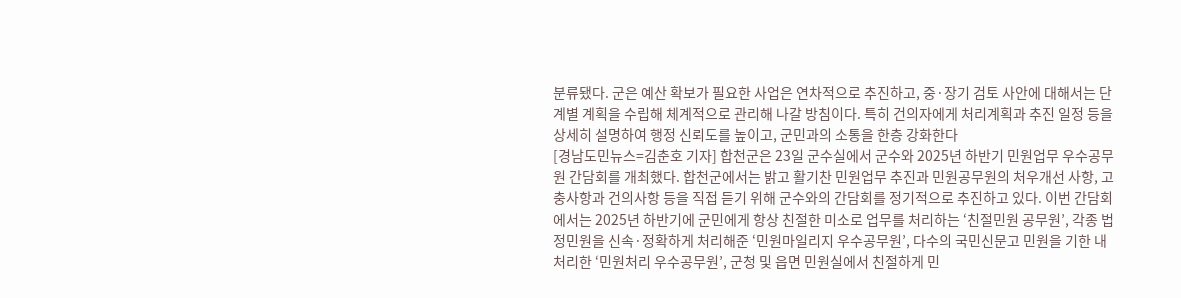분류됐다. 군은 예산 확보가 필요한 사업은 연차적으로 추진하고, 중·장기 검토 사안에 대해서는 단계별 계획을 수립해 체계적으로 관리해 나갈 방침이다. 특히 건의자에게 처리계획과 추진 일정 등을 상세히 설명하여 행정 신뢰도를 높이고, 군민과의 소통을 한층 강화한다
[경남도민뉴스=김춘호 기자] 합천군은 23일 군수실에서 군수와 2025년 하반기 민원업무 우수공무원 간담회를 개최했다. 합천군에서는 밝고 활기찬 민원업무 추진과 민원공무원의 처우개선 사항, 고충사항과 건의사항 등을 직접 듣기 위해 군수와의 간담회를 정기적으로 추진하고 있다. 이번 간담회에서는 2025년 하반기에 군민에게 항상 친절한 미소로 업무를 처리하는 ‘친절민원 공무원’, 각종 법정민원을 신속·정확하게 처리해준 ‘민원마일리지 우수공무원’, 다수의 국민신문고 민원을 기한 내 처리한 ‘민원처리 우수공무원’, 군청 및 읍면 민원실에서 친절하게 민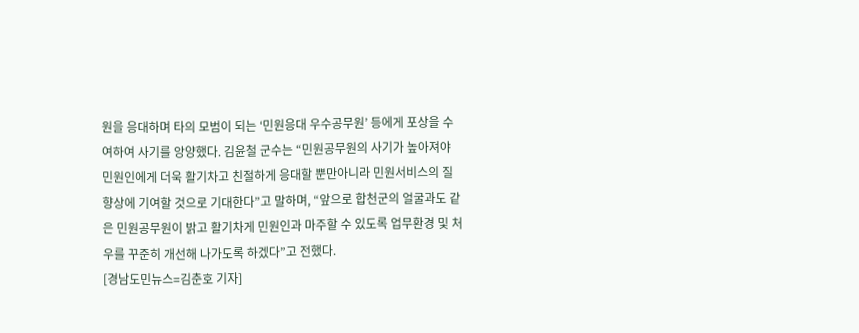원을 응대하며 타의 모범이 되는 ‘민원응대 우수공무원’ 등에게 포상을 수여하여 사기를 앙양했다. 김윤철 군수는 “민원공무원의 사기가 높아져야 민원인에게 더욱 활기차고 친절하게 응대할 뿐만아니라 민원서비스의 질 향상에 기여할 것으로 기대한다”고 말하며, “앞으로 합천군의 얼굴과도 같은 민원공무원이 밝고 활기차게 민원인과 마주할 수 있도록 업무환경 및 처우를 꾸준히 개선해 나가도록 하겠다”고 전했다.
[경남도민뉴스=김춘호 기자]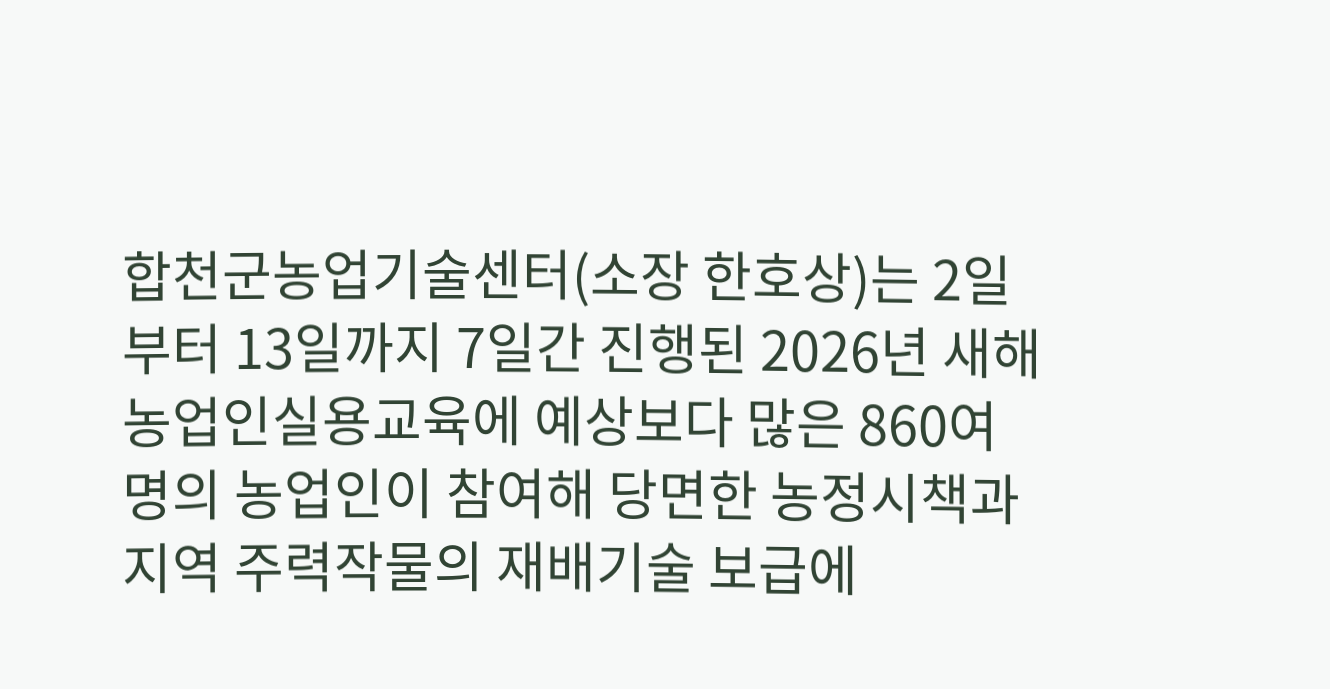합천군농업기술센터(소장 한호상)는 2일부터 13일까지 7일간 진행된 2026년 새해농업인실용교육에 예상보다 많은 860여 명의 농업인이 참여해 당면한 농정시책과 지역 주력작물의 재배기술 보급에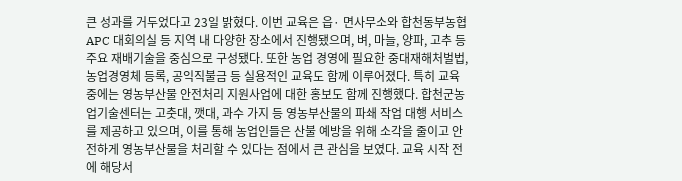큰 성과를 거두었다고 23일 밝혔다. 이번 교육은 읍· 면사무소와 합천동부농협 APC 대회의실 등 지역 내 다양한 장소에서 진행됐으며, 벼, 마늘, 양파, 고추 등 주요 재배기술을 중심으로 구성됐다. 또한 농업 경영에 필요한 중대재해처벌법, 농업경영체 등록, 공익직불금 등 실용적인 교육도 함께 이루어졌다. 특히 교육 중에는 영농부산물 안전처리 지원사업에 대한 홍보도 함께 진행했다. 합천군농업기술센터는 고춧대, 깻대, 과수 가지 등 영농부산물의 파쇄 작업 대행 서비스를 제공하고 있으며, 이를 통해 농업인들은 산불 예방을 위해 소각을 줄이고 안전하게 영농부산물을 처리할 수 있다는 점에서 큰 관심을 보였다. 교육 시작 전에 해당서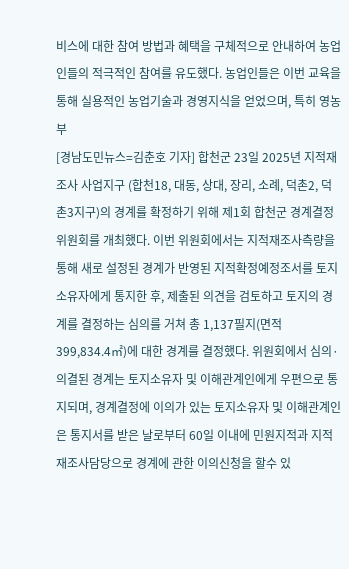비스에 대한 참여 방법과 혜택을 구체적으로 안내하여 농업인들의 적극적인 참여를 유도했다. 농업인들은 이번 교육을 통해 실용적인 농업기술과 경영지식을 얻었으며, 특히 영농부
[경남도민뉴스=김춘호 기자] 합천군 23일 2025년 지적재조사 사업지구 (합천18, 대동, 상대, 장리, 소례, 덕촌2, 덕촌3지구)의 경계를 확정하기 위해 제1회 합천군 경계결정위원회를 개최했다. 이번 위원회에서는 지적재조사측량을 통해 새로 설정된 경계가 반영된 지적확정예정조서를 토지소유자에게 통지한 후, 제출된 의견을 검토하고 토지의 경계를 결정하는 심의를 거쳐 총 1,137필지(면적 399,834.4㎡)에 대한 경계를 결정했다. 위원회에서 심의·의결된 경계는 토지소유자 및 이해관계인에게 우편으로 통지되며, 경계결정에 이의가 있는 토지소유자 및 이해관계인은 통지서를 받은 날로부터 60일 이내에 민원지적과 지적재조사담당으로 경계에 관한 이의신청을 할수 있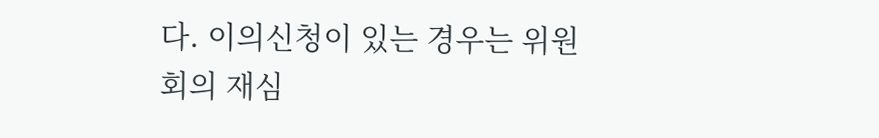다. 이의신청이 있는 경우는 위원회의 재심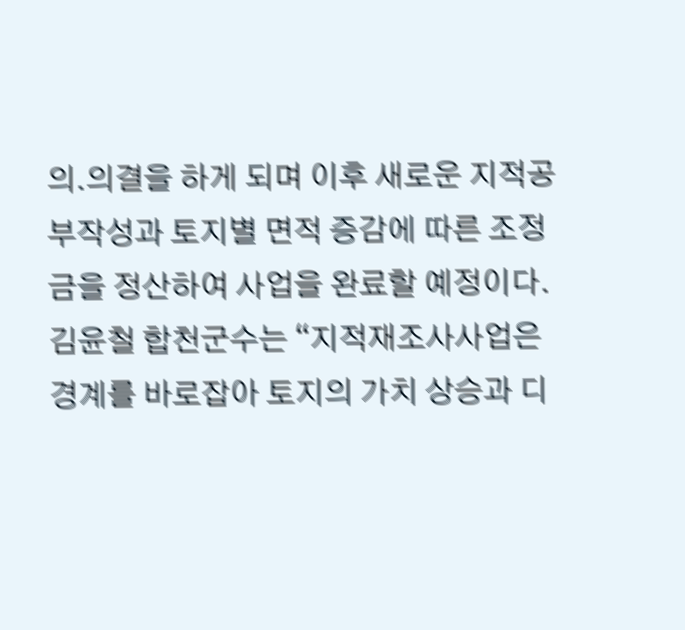의․의결을 하게 되며 이후 새로운 지적공부작성과 토지별 면적 증감에 따른 조정금을 정산하여 사업을 완료할 예정이다. 김윤철 합천군수는 “지적재조사사업은 경계를 바로잡아 토지의 가치 상승과 디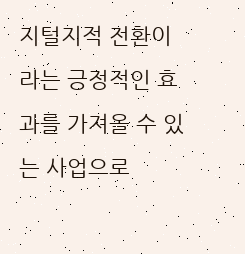지털지적 전환이라는 긍정적인 효과를 가져올 수 있는 사업으로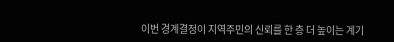이번 경계결정이 지역주민의 신뢰를 한 층 더 높이는 계기